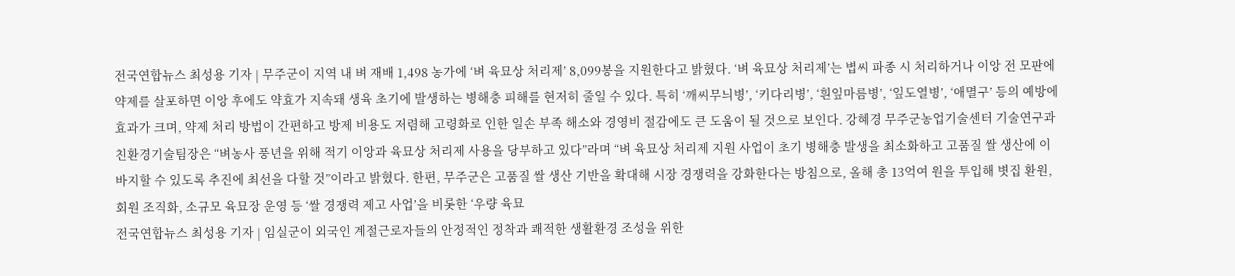전국연합뉴스 최성용 기자 | 무주군이 지역 내 벼 재배 1,498 농가에 ‘벼 육묘상 처리제’ 8,099봉을 지원한다고 밝혔다. ‘벼 육묘상 처리제’는 볍씨 파종 시 처리하거나 이앙 전 모판에 약제를 살포하면 이앙 후에도 약효가 지속돼 생육 초기에 발생하는 병해충 피해를 현저히 줄일 수 있다. 특히 ‘깨씨무늬병’, ‘키다리병’, ‘흰잎마름병’, ‘잎도열병’, ‘애멸구’ 등의 예방에 효과가 크며, 약제 처리 방법이 간편하고 방제 비용도 저렴해 고령화로 인한 일손 부족 해소와 경영비 절감에도 큰 도움이 될 것으로 보인다. 강혜경 무주군농업기술센터 기술연구과 친환경기술팀장은 “벼농사 풍년을 위해 적기 이앙과 육묘상 처리제 사용을 당부하고 있다”라며 “벼 육묘상 처리제 지원 사업이 초기 병해충 발생을 최소화하고 고품질 쌀 생산에 이바지할 수 있도록 추진에 최선을 다할 것”이라고 밝혔다. 한편, 무주군은 고품질 쌀 생산 기반을 확대해 시장 경쟁력을 강화한다는 방침으로, 올해 총 13억여 원을 투입해 볏집 환원, 회원 조직화, 소규모 육묘장 운영 등 ‘쌀 경쟁력 제고 사업’을 비롯한 ‘우량 육묘
전국연합뉴스 최성용 기자 | 임실군이 외국인 계절근로자들의 안정적인 정착과 쾌적한 생활환경 조성을 위한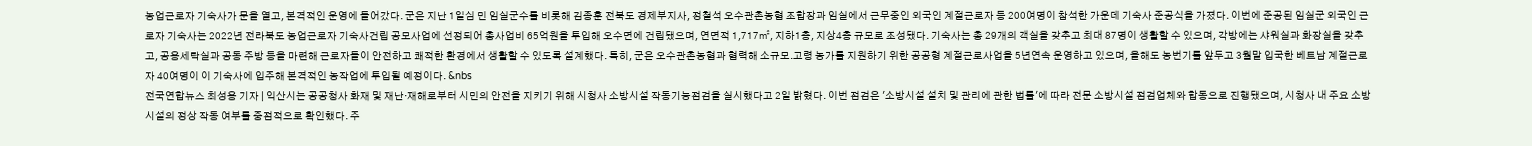농업근로자 기숙사가 문을 열고, 본격적인 운영에 들어갔다. 군은 지난 1일심 민 임실군수를 비롯해 김종훈 전북도 경제부지사, 정철석 오수관촌농협 조합장과 임실에서 근무중인 외국인 계절근로자 등 200여명이 참석한 가운데 기숙사 준공식을 가졌다. 이번에 준공된 임실군 외국인 근로자 기숙사는 2022년 전라북도 농업근로자 기숙사건립 공모사업에 선정되어 총사업비 65억원을 투입해 오수면에 건립됐으며, 연면적 1,717㎡, 지하1층, 지상4층 규모로 조성됐다. 기숙사는 총 29개의 객실을 갖추고 최대 87명이 생활할 수 있으며, 각방에는 샤워실과 화장실을 갖추고, 공용세탁실과 공동 주방 등을 마련해 근로자들이 안전하고 쾌적한 환경에서 생활할 수 있도록 설계했다. 특히, 군은 오수관촌농협과 협력해 소규모․고령 농가를 지원하기 위한 공공형 계절근로사업을 5년연속 운영하고 있으며, 올해도 농번기를 앞두고 3월말 입국한 베트남 계절근로자 40여명이 이 기숙사에 입주해 본격적인 농작업에 투입될 예정이다. &nbs
전국연합뉴스 최성용 기자 | 익산시는 공공청사 화재 및 재난·재해로부터 시민의 안전을 지키기 위해 시청사 소방시설 작동기능점검을 실시했다고 2일 밝혔다. 이번 점검은 '소방시설 설치 및 관리에 관한 법률'에 따라 전문 소방시설 점검업체와 합동으로 진행됐으며, 시청사 내 주요 소방시설의 정상 작동 여부를 중점적으로 확인했다. 주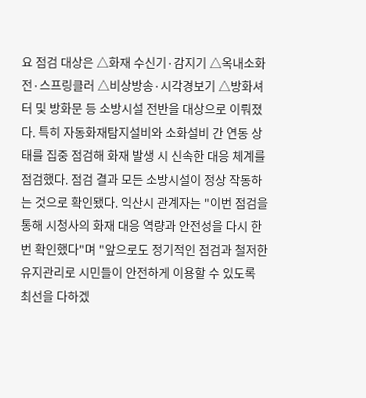요 점검 대상은 △화재 수신기·감지기 △옥내소화전·스프링클러 △비상방송·시각경보기 △방화셔터 및 방화문 등 소방시설 전반을 대상으로 이뤄졌다. 특히 자동화재탐지설비와 소화설비 간 연동 상태를 집중 점검해 화재 발생 시 신속한 대응 체계를 점검했다. 점검 결과 모든 소방시설이 정상 작동하는 것으로 확인됐다. 익산시 관계자는 "이번 점검을 통해 시청사의 화재 대응 역량과 안전성을 다시 한번 확인했다"며 "앞으로도 정기적인 점검과 철저한 유지관리로 시민들이 안전하게 이용할 수 있도록 최선을 다하겠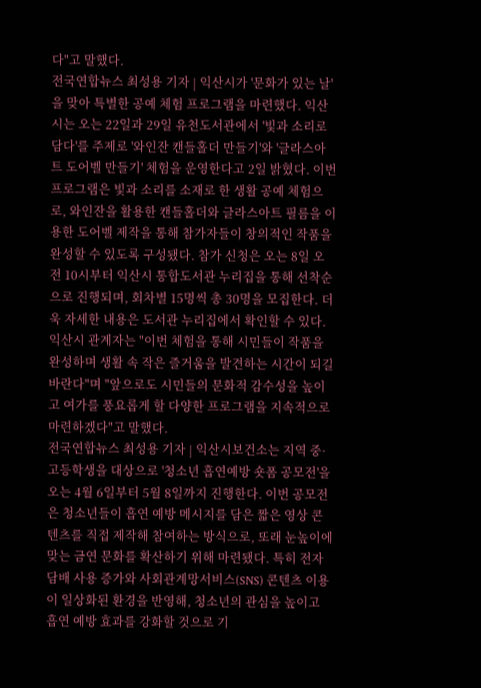다"고 말했다.
전국연합뉴스 최성용 기자 | 익산시가 '문화가 있는 날'을 맞아 특별한 공예 체험 프로그램을 마련했다. 익산시는 오는 22일과 29일 유천도서관에서 '빛과 소리로 담다'를 주제로 '와인잔 캔들홀더 만들기'와 '글라스아트 도어벨 만들기' 체험을 운영한다고 2일 밝혔다. 이번 프로그램은 빛과 소리를 소재로 한 생활 공예 체험으로, 와인잔을 활용한 캔들홀더와 글라스아트 필름을 이용한 도어벨 제작을 통해 참가자들이 창의적인 작품을 완성할 수 있도록 구성됐다. 참가 신청은 오는 8일 오전 10시부터 익산시 통합도서관 누리집을 통해 선착순으로 진행되며, 회차별 15명씩 총 30명을 모집한다. 더욱 자세한 내용은 도서관 누리집에서 확인할 수 있다. 익산시 관계자는 "이번 체험을 통해 시민들이 작품을 완성하며 생활 속 작은 즐거움을 발견하는 시간이 되길 바란다"며 "앞으로도 시민들의 문화적 감수성을 높이고 여가를 풍요롭게 할 다양한 프로그램을 지속적으로 마련하겠다"고 말했다.
전국연합뉴스 최성용 기자 | 익산시보건소는 지역 중·고등학생을 대상으로 '청소년 흡연예방 숏폼 공모전'을 오는 4월 6일부터 5월 8일까지 진행한다. 이번 공모전은 청소년들이 흡연 예방 메시지를 담은 짧은 영상 콘텐츠를 직접 제작해 참여하는 방식으로, 또래 눈높이에 맞는 금연 문화를 확산하기 위해 마련됐다. 특히 전자담배 사용 증가와 사회관계망서비스(SNS) 콘텐츠 이용이 일상화된 환경을 반영해, 청소년의 관심을 높이고 흡연 예방 효과를 강화할 것으로 기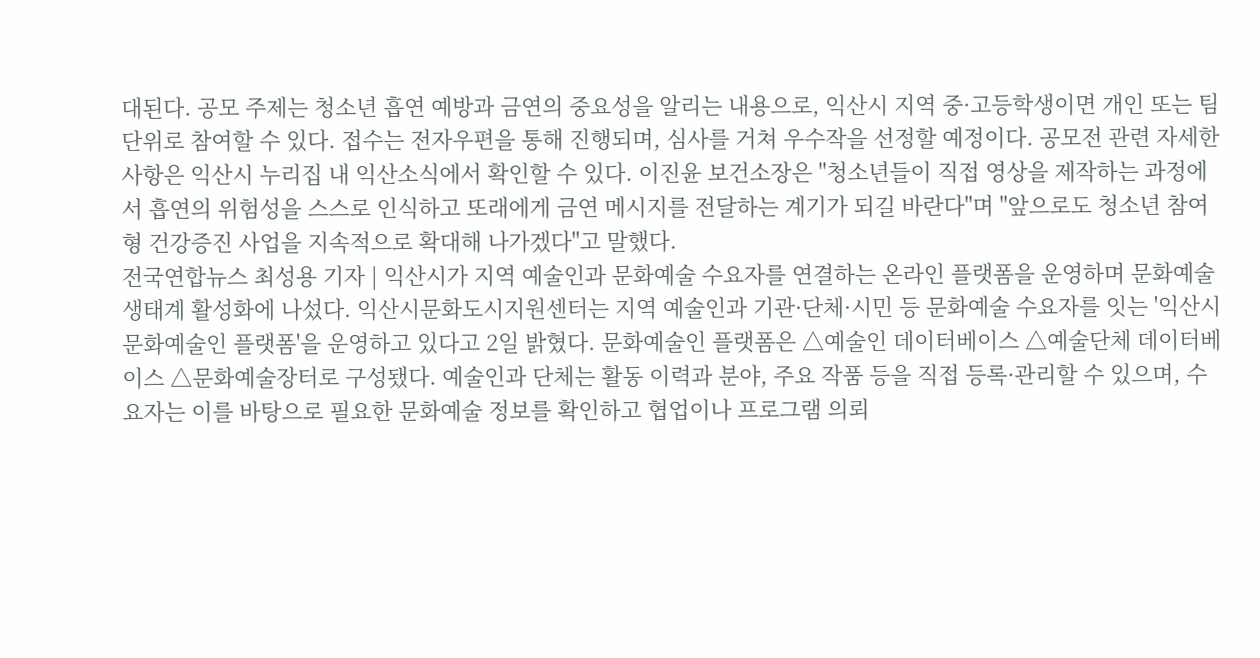대된다. 공모 주제는 청소년 흡연 예방과 금연의 중요성을 알리는 내용으로, 익산시 지역 중·고등학생이면 개인 또는 팀 단위로 참여할 수 있다. 접수는 전자우편을 통해 진행되며, 심사를 거쳐 우수작을 선정할 예정이다. 공모전 관련 자세한 사항은 익산시 누리집 내 익산소식에서 확인할 수 있다. 이진윤 보건소장은 "청소년들이 직접 영상을 제작하는 과정에서 흡연의 위험성을 스스로 인식하고 또래에게 금연 메시지를 전달하는 계기가 되길 바란다"며 "앞으로도 청소년 참여형 건강증진 사업을 지속적으로 확대해 나가겠다"고 말했다.
전국연합뉴스 최성용 기자 | 익산시가 지역 예술인과 문화예술 수요자를 연결하는 온라인 플랫폼을 운영하며 문화예술 생태계 활성화에 나섰다. 익산시문화도시지원센터는 지역 예술인과 기관·단체·시민 등 문화예술 수요자를 잇는 '익산시 문화예술인 플랫폼'을 운영하고 있다고 2일 밝혔다. 문화예술인 플랫폼은 △예술인 데이터베이스 △예술단체 데이터베이스 △문화예술장터로 구성됐다. 예술인과 단체는 활동 이력과 분야, 주요 작품 등을 직접 등록·관리할 수 있으며, 수요자는 이를 바탕으로 필요한 문화예술 정보를 확인하고 협업이나 프로그램 의뢰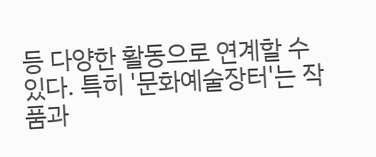등 다양한 활동으로 연계할 수 있다. 특히 '문화예술장터'는 작품과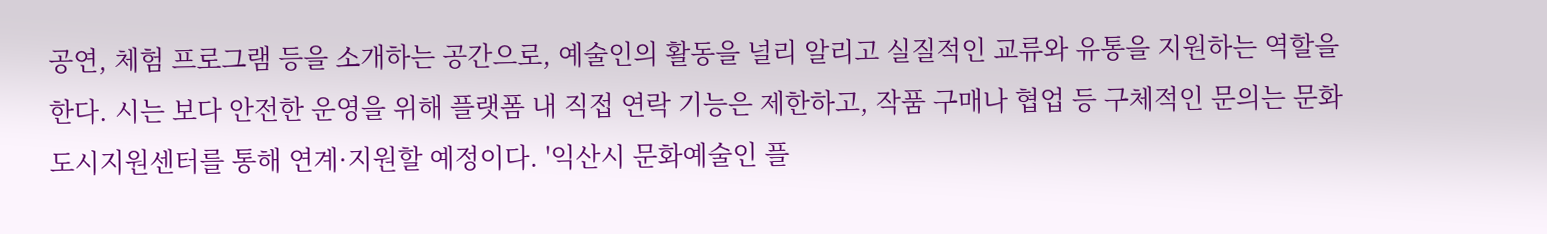공연, 체험 프로그램 등을 소개하는 공간으로, 예술인의 활동을 널리 알리고 실질적인 교류와 유통을 지원하는 역할을 한다. 시는 보다 안전한 운영을 위해 플랫폼 내 직접 연락 기능은 제한하고, 작품 구매나 협업 등 구체적인 문의는 문화도시지원센터를 통해 연계·지원할 예정이다. '익산시 문화예술인 플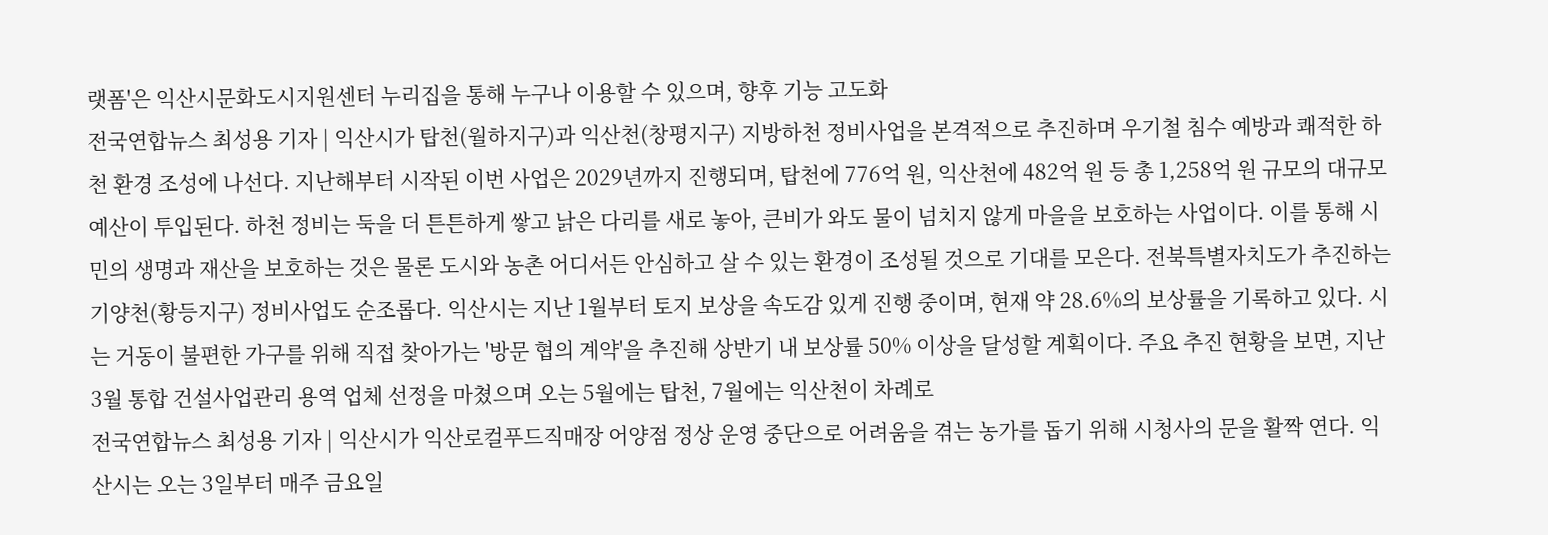랫폼'은 익산시문화도시지원센터 누리집을 통해 누구나 이용할 수 있으며, 향후 기능 고도화
전국연합뉴스 최성용 기자 | 익산시가 탑천(월하지구)과 익산천(창평지구) 지방하천 정비사업을 본격적으로 추진하며 우기철 침수 예방과 쾌적한 하천 환경 조성에 나선다. 지난해부터 시작된 이번 사업은 2029년까지 진행되며, 탑천에 776억 원, 익산천에 482억 원 등 총 1,258억 원 규모의 대규모 예산이 투입된다. 하천 정비는 둑을 더 튼튼하게 쌓고 낡은 다리를 새로 놓아, 큰비가 와도 물이 넘치지 않게 마을을 보호하는 사업이다. 이를 통해 시민의 생명과 재산을 보호하는 것은 물론 도시와 농촌 어디서든 안심하고 살 수 있는 환경이 조성될 것으로 기대를 모은다. 전북특별자치도가 추진하는 기양천(황등지구) 정비사업도 순조롭다. 익산시는 지난 1월부터 토지 보상을 속도감 있게 진행 중이며, 현재 약 28.6%의 보상률을 기록하고 있다. 시는 거동이 불편한 가구를 위해 직접 찾아가는 '방문 협의 계약'을 추진해 상반기 내 보상률 50% 이상을 달성할 계획이다. 주요 추진 현황을 보면, 지난 3월 통합 건설사업관리 용역 업체 선정을 마쳤으며 오는 5월에는 탑천, 7월에는 익산천이 차례로
전국연합뉴스 최성용 기자 | 익산시가 익산로컬푸드직매장 어양점 정상 운영 중단으로 어려움을 겪는 농가를 돕기 위해 시청사의 문을 활짝 연다. 익산시는 오는 3일부터 매주 금요일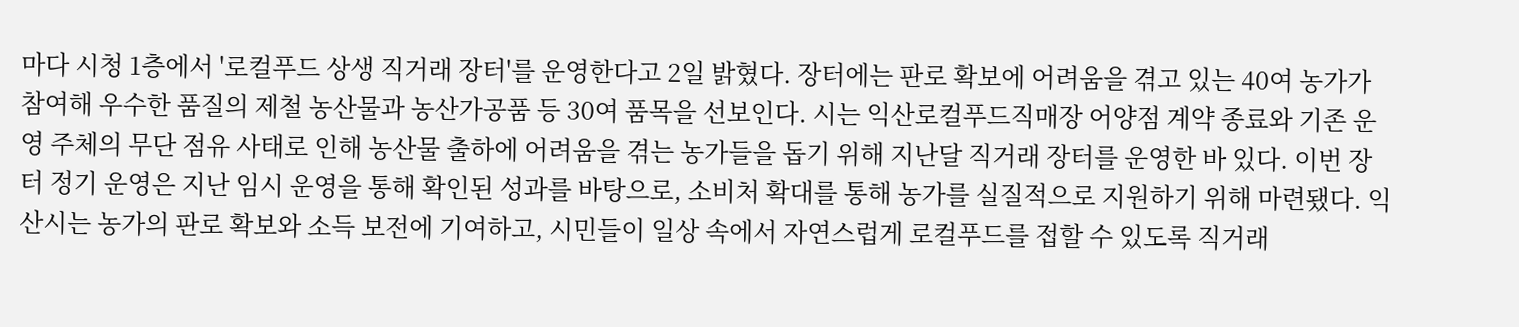마다 시청 1층에서 '로컬푸드 상생 직거래 장터'를 운영한다고 2일 밝혔다. 장터에는 판로 확보에 어려움을 겪고 있는 40여 농가가 참여해 우수한 품질의 제철 농산물과 농산가공품 등 30여 품목을 선보인다. 시는 익산로컬푸드직매장 어양점 계약 종료와 기존 운영 주체의 무단 점유 사태로 인해 농산물 출하에 어려움을 겪는 농가들을 돕기 위해 지난달 직거래 장터를 운영한 바 있다. 이번 장터 정기 운영은 지난 임시 운영을 통해 확인된 성과를 바탕으로, 소비처 확대를 통해 농가를 실질적으로 지원하기 위해 마련됐다. 익산시는 농가의 판로 확보와 소득 보전에 기여하고, 시민들이 일상 속에서 자연스럽게 로컬푸드를 접할 수 있도록 직거래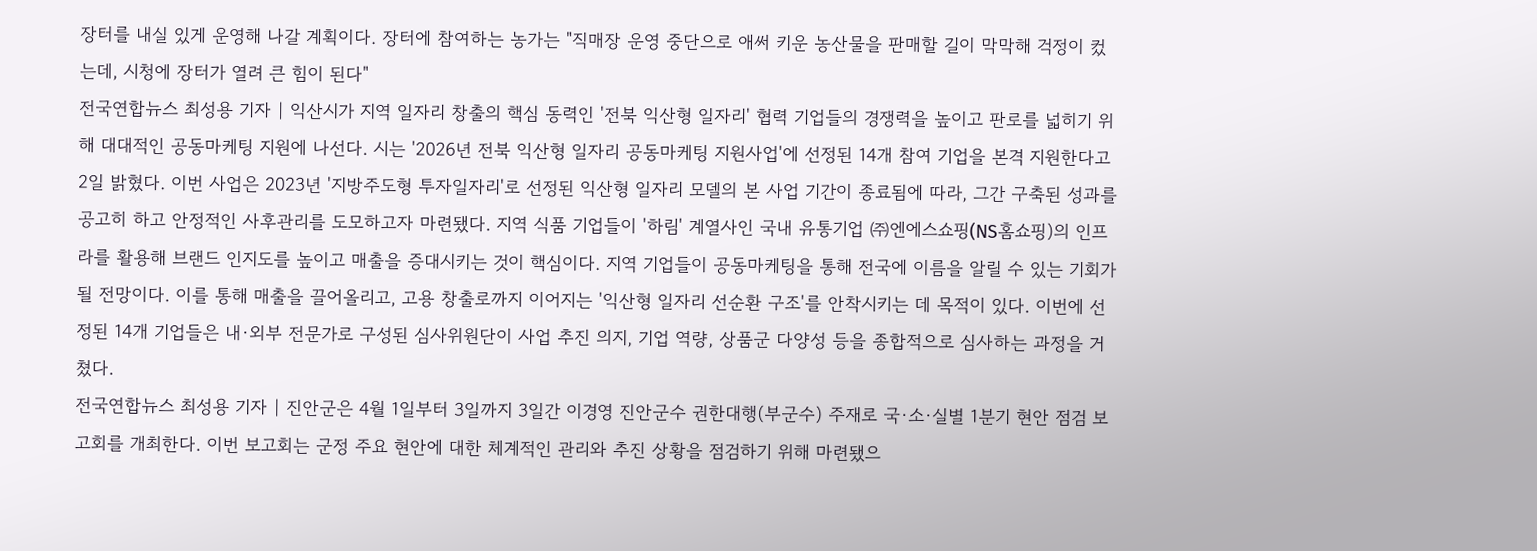장터를 내실 있게 운영해 나갈 계획이다. 장터에 참여하는 농가는 "직매장 운영 중단으로 애써 키운 농산물을 판매할 길이 막막해 걱정이 컸는데, 시청에 장터가 열려 큰 힘이 된다"
전국연합뉴스 최성용 기자 | 익산시가 지역 일자리 창출의 핵심 동력인 '전북 익산형 일자리' 협력 기업들의 경쟁력을 높이고 판로를 넓히기 위해 대대적인 공동마케팅 지원에 나선다. 시는 '2026년 전북 익산형 일자리 공동마케팅 지원사업'에 선정된 14개 참여 기업을 본격 지원한다고 2일 밝혔다. 이번 사업은 2023년 '지방주도형 투자일자리'로 선정된 익산형 일자리 모델의 본 사업 기간이 종료됨에 따라, 그간 구축된 성과를 공고히 하고 안정적인 사후관리를 도모하고자 마련됐다. 지역 식품 기업들이 '하림' 계열사인 국내 유통기업 ㈜엔에스쇼핑(NS홈쇼핑)의 인프라를 활용해 브랜드 인지도를 높이고 매출을 증대시키는 것이 핵심이다. 지역 기업들이 공동마케팅을 통해 전국에 이름을 알릴 수 있는 기회가 될 전망이다. 이를 통해 매출을 끌어올리고, 고용 창출로까지 이어지는 '익산형 일자리 선순환 구조'를 안착시키는 데 목적이 있다. 이번에 선정된 14개 기업들은 내·외부 전문가로 구성된 심사위원단이 사업 추진 의지, 기업 역량, 상품군 다양성 등을 종합적으로 심사하는 과정을 거쳤다.
전국연합뉴스 최성용 기자 | 진안군은 4월 1일부터 3일까지 3일간 이경영 진안군수 권한대행(부군수) 주재로 국·소·실별 1분기 현안 점검 보고회를 개최한다. 이번 보고회는 군정 주요 현안에 대한 체계적인 관리와 추진 상황을 점검하기 위해 마련됐으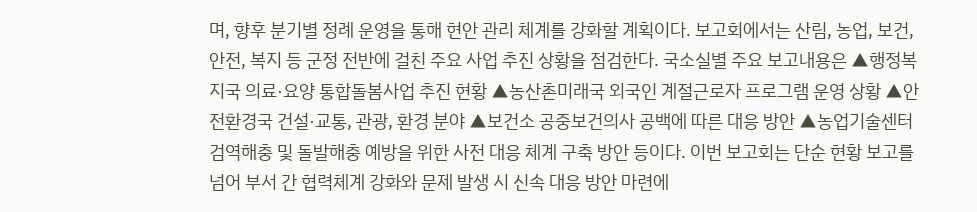며, 향후 분기별 정례 운영을 통해 현안 관리 체계를 강화할 계획이다. 보고회에서는 산림, 농업, 보건, 안전, 복지 등 군정 전반에 걸친 주요 사업 추진 상황을 점검한다. 국소실별 주요 보고내용은 ▲행정복지국 의료·요양 통합돌봄사업 추진 현황 ▲농산촌미래국 외국인 계절근로자 프로그램 운영 상황 ▲안전환경국 건설·교통, 관광, 환경 분야 ▲보건소 공중보건의사 공백에 따른 대응 방안 ▲농업기술센터 검역해충 및 돌발해충 예방을 위한 사전 대응 체계 구축 방안 등이다. 이번 보고회는 단순 현황 보고를 넘어 부서 간 협력체계 강화와 문제 발생 시 신속 대응 방안 마련에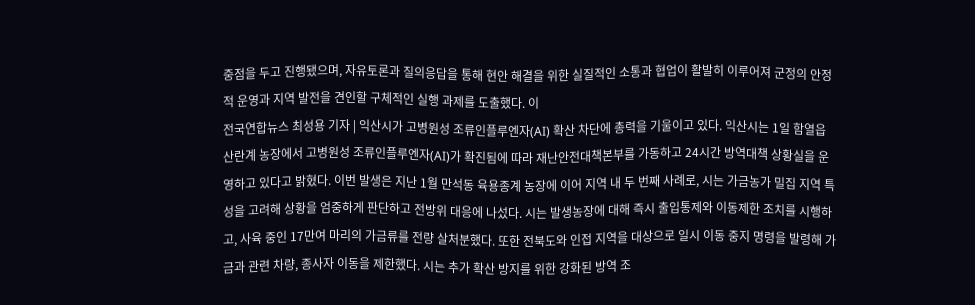중점을 두고 진행됐으며, 자유토론과 질의응답을 통해 현안 해결을 위한 실질적인 소통과 협업이 활발히 이루어져 군정의 안정적 운영과 지역 발전을 견인할 구체적인 실행 과제를 도출했다. 이
전국연합뉴스 최성용 기자 | 익산시가 고병원성 조류인플루엔자(AI) 확산 차단에 총력을 기울이고 있다. 익산시는 1일 함열읍 산란계 농장에서 고병원성 조류인플루엔자(AI)가 확진됨에 따라 재난안전대책본부를 가동하고 24시간 방역대책 상황실을 운영하고 있다고 밝혔다. 이번 발생은 지난 1월 만석동 육용종계 농장에 이어 지역 내 두 번째 사례로, 시는 가금농가 밀집 지역 특성을 고려해 상황을 엄중하게 판단하고 전방위 대응에 나섰다. 시는 발생농장에 대해 즉시 출입통제와 이동제한 조치를 시행하고, 사육 중인 17만여 마리의 가금류를 전량 살처분했다. 또한 전북도와 인접 지역을 대상으로 일시 이동 중지 명령을 발령해 가금과 관련 차량, 종사자 이동을 제한했다. 시는 추가 확산 방지를 위한 강화된 방역 조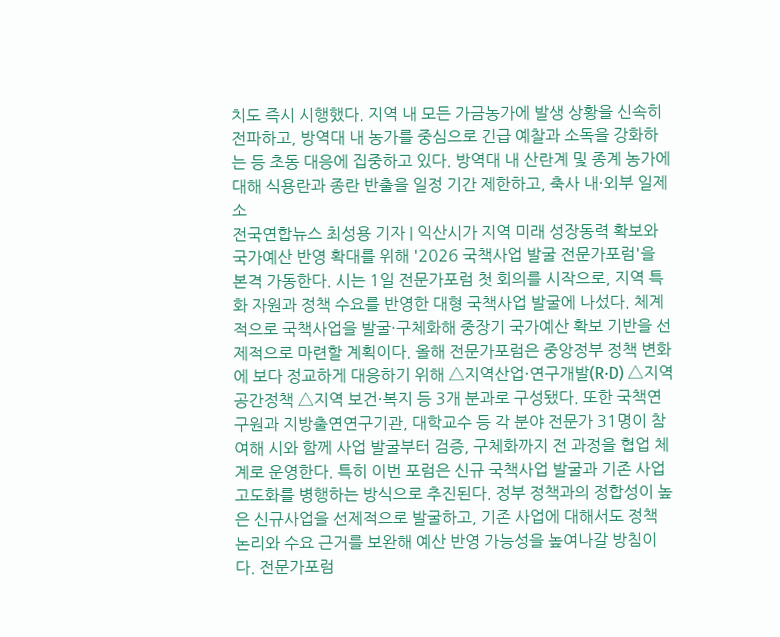치도 즉시 시행했다. 지역 내 모든 가금농가에 발생 상황을 신속히 전파하고, 방역대 내 농가를 중심으로 긴급 예찰과 소독을 강화하는 등 초동 대응에 집중하고 있다. 방역대 내 산란계 및 종계 농가에 대해 식용란과 종란 반출을 일정 기간 제한하고, 축사 내·외부 일제 소
전국연합뉴스 최성용 기자 | 익산시가 지역 미래 성장동력 확보와 국가예산 반영 확대를 위해 '2026 국책사업 발굴 전문가포럼'을 본격 가동한다. 시는 1일 전문가포럼 첫 회의를 시작으로, 지역 특화 자원과 정책 수요를 반영한 대형 국책사업 발굴에 나섰다. 체계적으로 국책사업을 발굴·구체화해 중장기 국가예산 확보 기반을 선제적으로 마련할 계획이다. 올해 전문가포럼은 중앙정부 정책 변화에 보다 정교하게 대응하기 위해 △지역산업·연구개발(R·D) △지역 공간정책 △지역 보건·복지 등 3개 분과로 구성됐다. 또한 국책연구원과 지방출연연구기관, 대학교수 등 각 분야 전문가 31명이 참여해 시와 함께 사업 발굴부터 검증, 구체화까지 전 과정을 협업 체계로 운영한다. 특히 이번 포럼은 신규 국책사업 발굴과 기존 사업 고도화를 병행하는 방식으로 추진된다. 정부 정책과의 정합성이 높은 신규사업을 선제적으로 발굴하고, 기존 사업에 대해서도 정책 논리와 수요 근거를 보완해 예산 반영 가능성을 높여나갈 방침이다. 전문가포럼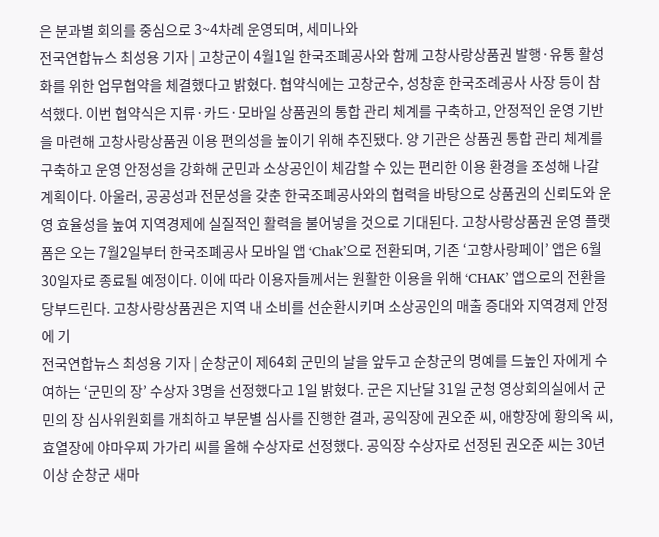은 분과별 회의를 중심으로 3~4차례 운영되며, 세미나와
전국연합뉴스 최성용 기자 | 고창군이 4월1일 한국조폐공사와 함께 고창사랑상품권 발행·유통 활성화를 위한 업무협약을 체결했다고 밝혔다. 협약식에는 고창군수, 성창훈 한국조례공사 사장 등이 참석했다. 이번 협약식은 지류·카드·모바일 상품권의 통합 관리 체계를 구축하고, 안정적인 운영 기반을 마련해 고창사랑상품권 이용 편의성을 높이기 위해 추진됐다. 양 기관은 상품권 통합 관리 체계를 구축하고 운영 안정성을 강화해 군민과 소상공인이 체감할 수 있는 편리한 이용 환경을 조성해 나갈 계획이다. 아울러, 공공성과 전문성을 갖춘 한국조폐공사와의 협력을 바탕으로 상품권의 신뢰도와 운영 효율성을 높여 지역경제에 실질적인 활력을 불어넣을 것으로 기대된다. 고창사랑상품권 운영 플랫폼은 오는 7월2일부터 한국조폐공사 모바일 앱 ‘Chak’으로 전환되며, 기존 ‘고향사랑페이’ 앱은 6월30일자로 종료될 예정이다. 이에 따라 이용자들께서는 원활한 이용을 위해 ‘CHAK’ 앱으로의 전환을 당부드린다. 고창사랑상품권은 지역 내 소비를 선순환시키며 소상공인의 매출 증대와 지역경제 안정에 기
전국연합뉴스 최성용 기자 | 순창군이 제64회 군민의 날을 앞두고 순창군의 명예를 드높인 자에게 수여하는 ‘군민의 장’ 수상자 3명을 선정했다고 1일 밝혔다. 군은 지난달 31일 군청 영상회의실에서 군민의 장 심사위원회를 개최하고 부문별 심사를 진행한 결과, 공익장에 권오준 씨, 애향장에 황의옥 씨, 효열장에 야마우찌 가가리 씨를 올해 수상자로 선정했다. 공익장 수상자로 선정된 권오준 씨는 30년 이상 순창군 새마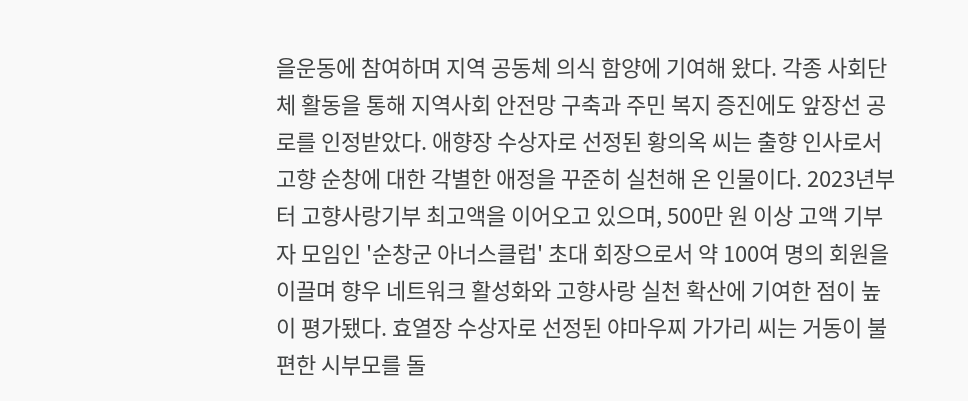을운동에 참여하며 지역 공동체 의식 함양에 기여해 왔다. 각종 사회단체 활동을 통해 지역사회 안전망 구축과 주민 복지 증진에도 앞장선 공로를 인정받았다. 애향장 수상자로 선정된 황의옥 씨는 출향 인사로서 고향 순창에 대한 각별한 애정을 꾸준히 실천해 온 인물이다. 2023년부터 고향사랑기부 최고액을 이어오고 있으며, 500만 원 이상 고액 기부자 모임인 '순창군 아너스클럽' 초대 회장으로서 약 100여 명의 회원을 이끌며 향우 네트워크 활성화와 고향사랑 실천 확산에 기여한 점이 높이 평가됐다. 효열장 수상자로 선정된 야마우찌 가가리 씨는 거동이 불편한 시부모를 돌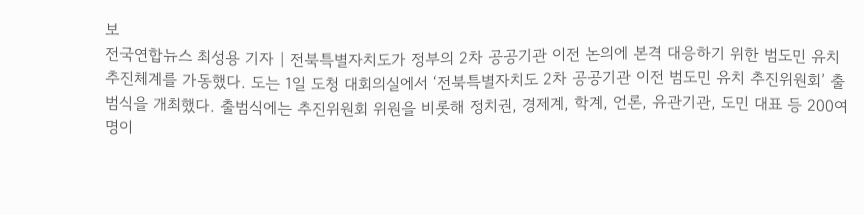보
전국연합뉴스 최성용 기자 | 전북특별자치도가 정부의 2차 공공기관 이전 논의에 본격 대응하기 위한 범도민 유치 추진체계를 가동했다. 도는 1일 도청 대회의실에서 ‘전북특별자치도 2차 공공기관 이전 범도민 유치 추진위원회’ 출범식을 개최했다. 출범식에는 추진위원회 위원을 비롯해 정치권, 경제계, 학계, 언론, 유관기관, 도민 대표 등 200여 명이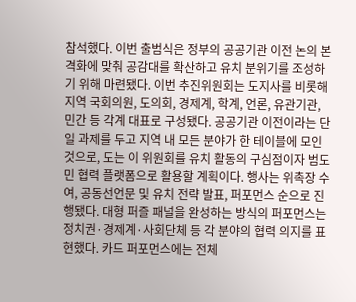참석했다. 이번 출범식은 정부의 공공기관 이전 논의 본격화에 맞춰 공감대를 확산하고 유치 분위기를 조성하기 위해 마련됐다. 이번 추진위원회는 도지사를 비롯해 지역 국회의원, 도의회, 경제계, 학계, 언론, 유관기관, 민간 등 각계 대표로 구성됐다. 공공기관 이전이라는 단일 과제를 두고 지역 내 모든 분야가 한 테이블에 모인 것으로, 도는 이 위원회를 유치 활동의 구심점이자 범도민 협력 플랫폼으로 활용할 계획이다. 행사는 위촉장 수여, 공동선언문 및 유치 전략 발표, 퍼포먼스 순으로 진행됐다. 대형 퍼즐 패널을 완성하는 방식의 퍼포먼스는 정치권·경제계·사회단체 등 각 분야의 협력 의지를 표현했다. 카드 퍼포먼스에는 전체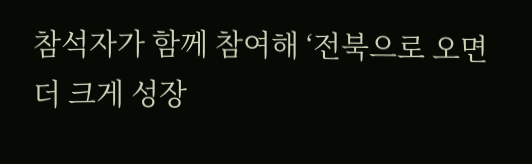참석자가 함께 참여해 ‘전북으로 오면 더 크게 성장